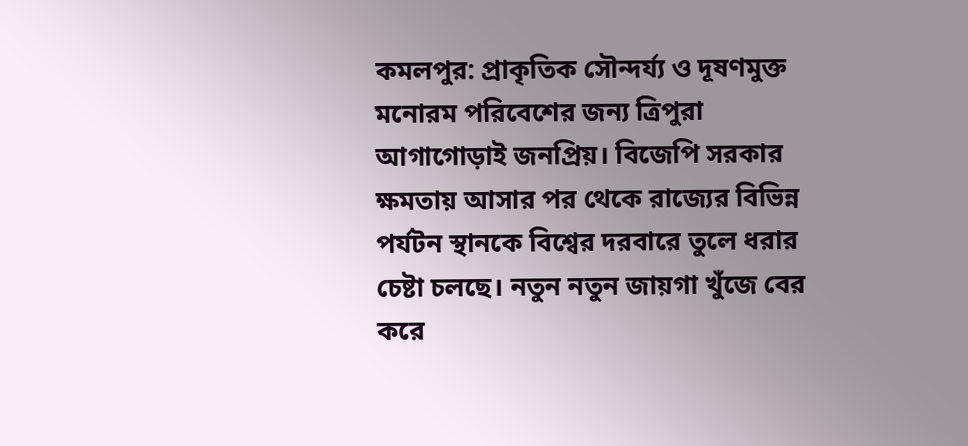কমলপুর: প্রাকৃতিক সৌন্দর্য্য ও দূষণমুক্ত মনোরম পরিবেশের জন্য ত্রিপুরা আগাগোড়াই জনপ্রিয়। বিজেপি সরকার ক্ষমতায় আসার পর থেকে রাজ্যের বিভিন্ন পর্যটন স্থানকে বিশ্বের দরবারে তুলে ধরার চেষ্টা চলছে। নতুন নতুন জায়গা খুঁজে বের করে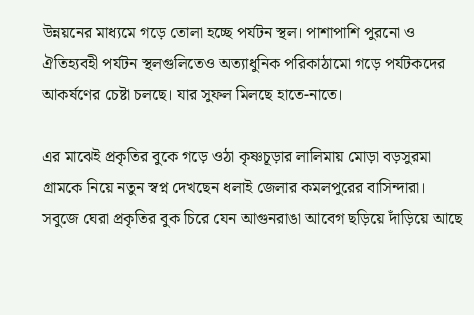উন্নয়নের মাধ্যমে গড়ে তোলা হচ্ছে পর্যটন স্থল। পাশাপাশি পুরনো ও ঐতিহ্যবহী পর্যটন স্থলগুলিতেও অত্যাধুনিক পরিকাঠামো গড়ে পর্যটকদের আকর্ষণের চেষ্টা চলছে। যার সুফল মিলছে হাতে-নাতে।

এর মাঝেই প্রকৃতির বুকে গড়ে ওঠা কৃষ্ণচূড়ার লালিমায় মোড়া বড়সুরমা গ্রামকে নিয়ে নতুন স্বপ্ন দেখছেন ধলাই জেলার কমলপুরের বাসিন্দারা। সবুজে ঘেরা প্রকৃতির বুক চিরে যেন আগুনরাঙা আবেগ ছড়িয়ে দাঁড়িয়ে আছে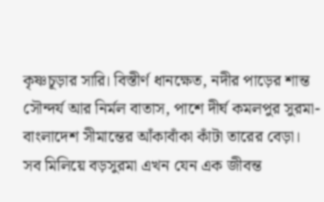কৃষ্ণচূড়ার সারি। বিস্তীর্ণ ধানক্ষেত, নদীর পাড়ের শান্ত সৌন্দর্য আর নির্মল বাতাস, পাশে দীর্ঘ কমলপুর সুরমা-বাংলাদেশ সীমান্তের আঁকাবাঁকা কাঁটা তারের বেড়া। সব মিলিয়ে বড়সুরমা এখন যেন এক জীবন্ত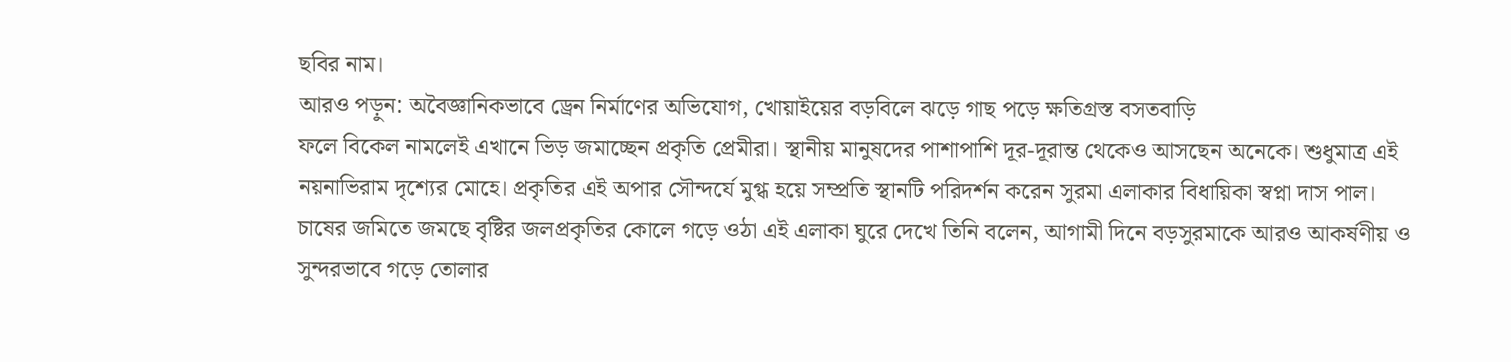ছবির নাম।
আরও পড়ুন: অবৈজ্ঞানিকভাবে ড্রেন নির্মাণের অভিযোগ, খোয়াইয়ের বড়বিলে ঝড়ে গাছ পড়ে ক্ষতিগ্রস্ত বসতবাড়ি
ফলে বিকেল নামলেই এখানে ভিড় জমাচ্ছেন প্রকৃতি প্রেমীরা। স্থানীয় মানুষদের পাশাপাশি দূর-দূরান্ত থেকেও আসছেন অনেকে। শুধুমাত্র এই নয়নাভিরাম দৃশ্যের মোহে। প্রকৃতির এই অপার সৌন্দর্যে মুগ্ধ হয়ে সম্প্রতি স্থানটি পরিদর্শন করেন সুরমা এলাকার বিধায়িকা স্বপ্না দাস পাল।
চাষের জমিতে জমছে বৃষ্টির জলপ্রকৃতির কোলে গড়ে ওঠা এই এলাকা ঘুরে দেখে তিনি বলেন, আগামী দিনে বড়সুরমাকে আরও আকর্ষণীয় ও সুন্দরভাবে গড়ে তোলার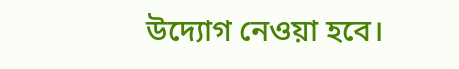উদ্যোগ নেওয়া হবে।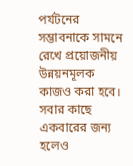পর্যটনের সম্ভাবনাকে সামনে রেখে প্রয়োজনীয় উন্নয়নমূলক কাজও করা হবে। সবার কাছে একবারের জন্য হলেও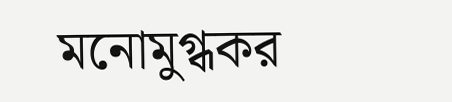মনোমুগ্ধকর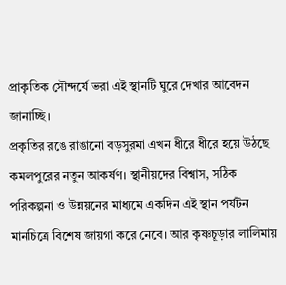প্রাকৃতিক সৌন্দর্যে ভরা এই স্থানটি ঘুরে দেখার আবেদন জানাচ্ছি।
প্রকৃতির রঙে রাঙানো বড়সুরমা এখন ধীরে ধীরে হয়ে উঠছে কমলপুরের নতুন আকর্ষণ। স্থানীয়দের বিশ্বাস, সঠিক পরিকল্পনা ও উন্নয়নের মাধ্যমে একদিন এই স্থান পর্যটন মানচিত্রে বিশেষ জায়গা করে নেবে। আর কৃষ্ণচূড়ার লালিমায়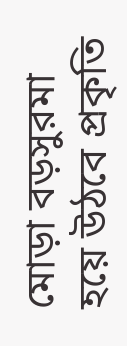মোড়া বড়সুরমা হয়ে উঠবে প্রকৃতি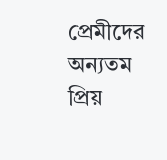প্রেমীদের অন্যতম প্রিয়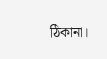ঠিকানা।